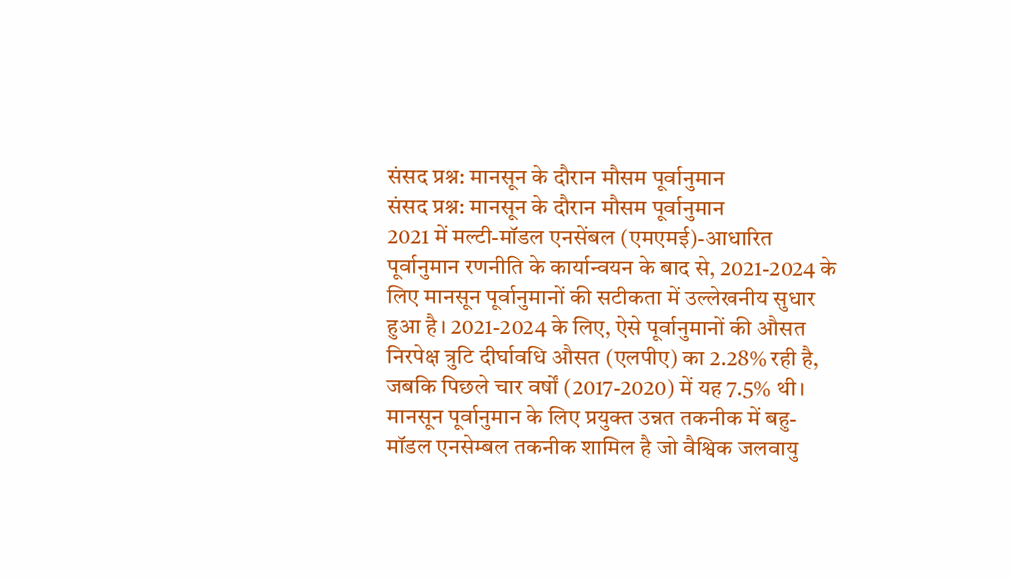संसद प्रश्न: मानसून के दौरान मौसम पूर्वानुमान
संसद प्रश्न: मानसून के दौरान मौसम पूर्वानुमान
2021 में मल्टी-मॉडल एनसेंबल (एमएमई)-आधारित पूर्वानुमान रणनीति के कार्यान्वयन के बाद से, 2021-2024 के लिए मानसून पूर्वानुमानों की सटीकता में उल्लेखनीय सुधार हुआ है। 2021-2024 के लिए, ऐसे पूर्वानुमानों की औसत निरपेक्ष त्रुटि दीर्घावधि औसत (एलपीए) का 2.28% रही है, जबकि पिछले चार वर्षों (2017-2020) में यह 7.5% थी।
मानसून पूर्वानुमान के लिए प्रयुक्त उन्नत तकनीक में बहु-मॉडल एनसेम्बल तकनीक शामिल है जो वैश्विक जलवायु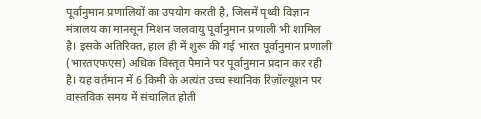पूर्वानुमान प्रणालियों का उपयोग करती है, जिसमें पृथ्वी विज्ञान मंत्रालय का मानसून मिशन जलवायु पूर्वानुमान प्रणाली भी शामिल है। इसके अतिरिक्त, हाल ही में शुरू की गई भारत पूर्वानुमान प्रणाली (भारतएफएस) अधिक विस्तृत पैमाने पर पूर्वानुमान प्रदान कर रही है। यह वर्तमान में 6 किमी के अत्यंत उच्च स्थानिक रिज़ॉल्यूशन पर वास्तविक समय में संचालित होती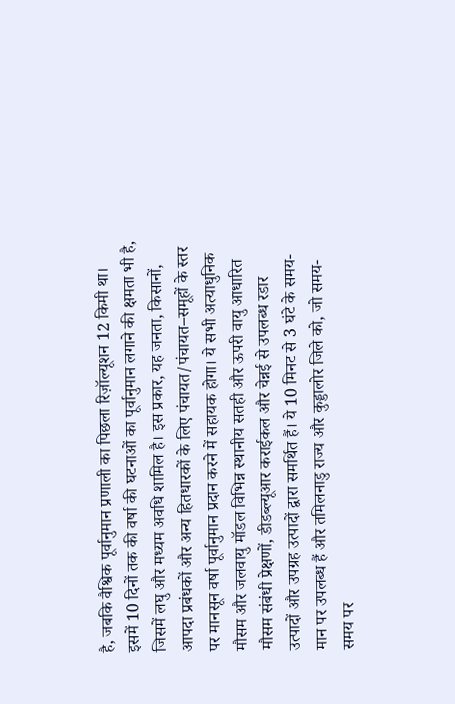है, जबकि वैश्विक पूर्वानुमान प्रणाली का पिछला रिज़ॉल्यूशन 12 किमी था। इसमें 10 दिनों तक की वर्षा की घटनाओं का पूर्वानुमान लगाने की क्षमता भी है, जिसमें लघु और मध्यम अवधि शामिल है। इस प्रकार, यह जनता, किसानों, आपदा प्रबंधकों और अन्य हितधारकों के लिए पंचायत/पंचायत–समूहों के स्तर पर मानसून वर्षा पूर्वानुमान प्रदान करने में सहायक होगा। ये सभी अत्याधुनिक मौसम और जलवायु मॉडल विभिन्न स्थानीय सतही और ऊपरी वायु आधारित मौसम संबंधी प्रेक्षणों, डीडब्ल्यूआर कराईकल और चेन्नई से उपलब्ध रडार उत्पादों और उपग्रह उत्पादों द्वारा समर्थित हैं। ये 10 मिनट से 3 घंटे के समय-मान पर उपलब्ध हैं और तमिलनाडु राज्य और कुड्डालोर जिले को, जो समय-समय पर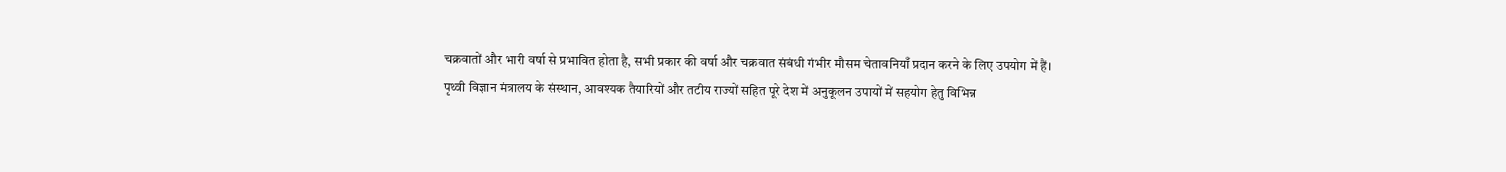चक्रवातों और भारी वर्षा से प्रभावित होता है, सभी प्रकार की वर्षा और चक्रवात संबंधी गंभीर मौसम चेतावनियाँ प्रदान करने के लिए उपयोग में हैं।
पृथ्वी विज्ञान मंत्रालय के संस्थान, आवश्यक तैयारियों और तटीय राज्यों सहित पूरे देश में अनुकूलन उपायों में सहयोग हेतु विभिन्न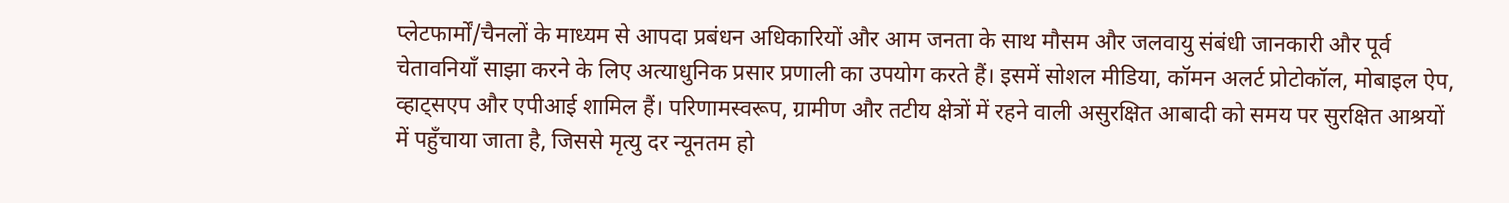प्लेटफार्मों/चैनलों के माध्यम से आपदा प्रबंधन अधिकारियों और आम जनता के साथ मौसम और जलवायु संबंधी जानकारी और पूर्व चेतावनियाँ साझा करने के लिए अत्याधुनिक प्रसार प्रणाली का उपयोग करते हैं। इसमें सोशल मीडिया, कॉमन अलर्ट प्रोटोकॉल, मोबाइल ऐप, व्हाट्सएप और एपीआई शामिल हैं। परिणामस्वरूप, ग्रामीण और तटीय क्षेत्रों में रहने वाली असुरक्षित आबादी को समय पर सुरक्षित आश्रयों में पहुँचाया जाता है, जिससे मृत्यु दर न्यूनतम हो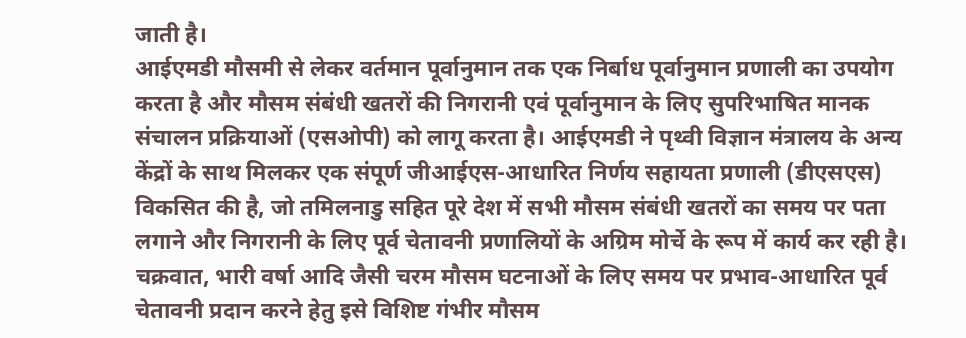जाती है।
आईएमडी मौसमी से लेकर वर्तमान पूर्वानुमान तक एक निर्बाध पूर्वानुमान प्रणाली का उपयोग करता है और मौसम संबंधी खतरों की निगरानी एवं पूर्वानुमान के लिए सुपरिभाषित मानक संचालन प्रक्रियाओं (एसओपी) को लागू करता है। आईएमडी ने पृथ्वी विज्ञान मंत्रालय के अन्य केंद्रों के साथ मिलकर एक संपूर्ण जीआईएस-आधारित निर्णय सहायता प्रणाली (डीएसएस) विकसित की है, जो तमिलनाडु सहित पूरे देश में सभी मौसम संबंधी खतरों का समय पर पता लगाने और निगरानी के लिए पूर्व चेतावनी प्रणालियों के अग्रिम मोर्चे के रूप में कार्य कर रही है। चक्रवात, भारी वर्षा आदि जैसी चरम मौसम घटनाओं के लिए समय पर प्रभाव-आधारित पूर्व चेतावनी प्रदान करने हेतु इसे विशिष्ट गंभीर मौसम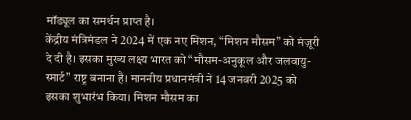मॉड्यूल का समर्थन प्राप्त है।
केंद्रीय मंत्रिमंडल ने 2024 में एक नए मिशन, “मिशन मौसम” को मंज़ूरी दे दी है। इसका मुख्य लक्ष्य भारत को “मौसम-अनुकूल और जलवायु-स्मार्ट” राष्ट्र बनाना है। माननीय प्रधानमंत्री ने 14 जनवरी 2025 को इसका शुभारंभ किया। मिशन मौसम का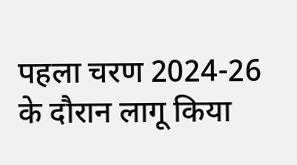पहला चरण 2024-26 के दौरान लागू किया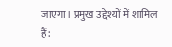जाएगा। प्रमुख उद्देश्यों में शामिल हैं: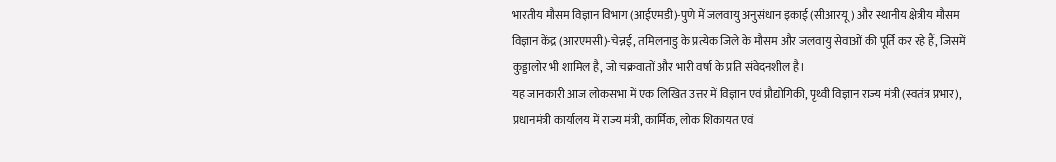भारतीय मौसम विज्ञान विभाग (आईएमडी)-पुणे में जलवायु अनुसंधान इकाई (सीआरयू) और स्थानीय क्षेत्रीय मौसम विज्ञान केंद्र (आरएमसी)-चेन्नई, तमिलनाडु के प्रत्येक जिले के मौसम और जलवायु सेवाओं की पूर्ति कर रहे हैं, जिसमें कुड्डालोर भी शामिल है, जो चक्रवातों और भारी वर्षा के प्रति संवेदनशील है।
यह जानकारी आज लोकसभा में एक लिखित उत्तर में विज्ञान एवं प्रौद्योगिकी, पृथ्वी विज्ञान राज्य मंत्री (स्वतंत्र प्रभार), प्रधानमंत्री कार्यालय में राज्य मंत्री, कार्मिक, लोक शिकायत एवं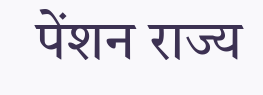पेंशन राज्य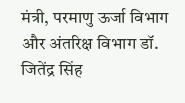मंत्री, परमाणु ऊर्जा विभाग और अंतरिक्ष विभाग डॉ. जितेंद्र सिंह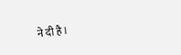ने दी है।